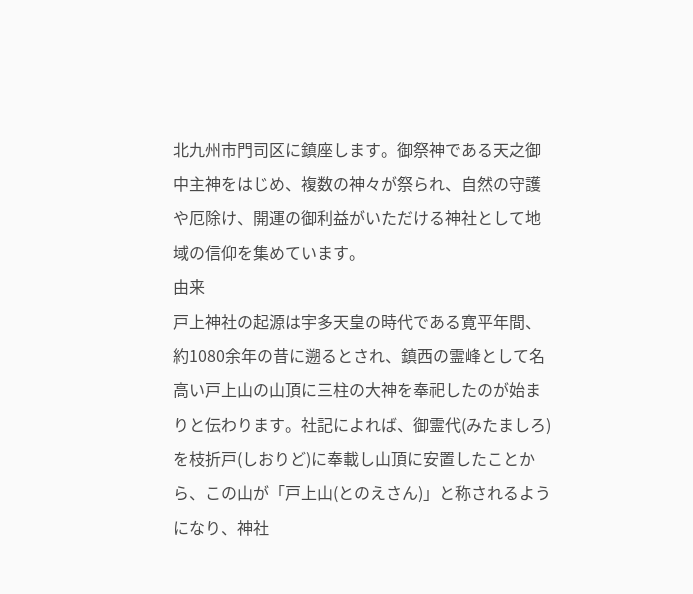北九州市門司区に鎮座します。御祭神である天之御中主神をはじめ、複数の神々が祭られ、自然の守護や厄除け、開運の御利益がいただける神社として地域の信仰を集めています。
由来
戸上神社の起源は宇多天皇の時代である寛平年間、約1080余年の昔に遡るとされ、鎮西の霊峰として名高い戸上山の山頂に三柱の大神を奉祀したのが始まりと伝わります。社記によれば、御霊代(みたましろ)を枝折戸(しおりど)に奉載し山頂に安置したことから、この山が「戸上山(とのえさん)」と称されるようになり、神社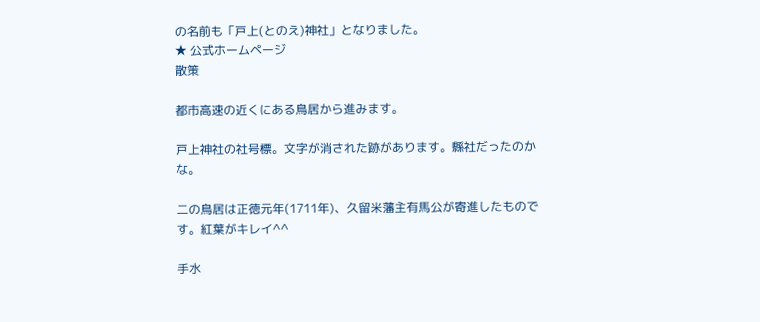の名前も「戸上(とのえ)神社」となりました。
★ 公式ホームページ
散策

都市高速の近くにある鳥居から進みます。

戸上神社の社号標。文字が消された跡があります。縣社だったのかな。

二の鳥居は正徳元年(1711年)、久留米藩主有馬公が寄進したものです。紅葉がキレイ^^

手水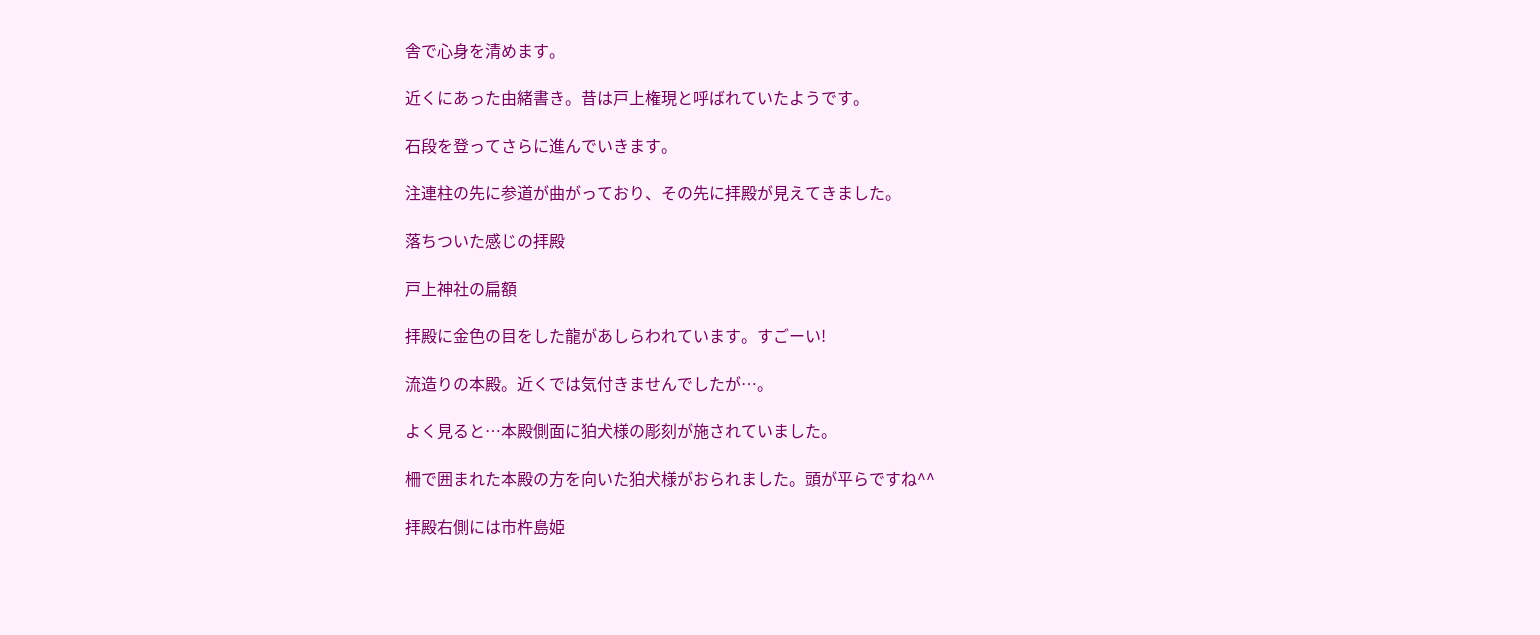舎で心身を清めます。

近くにあった由緒書き。昔は戸上権現と呼ばれていたようです。

石段を登ってさらに進んでいきます。

注連柱の先に参道が曲がっており、その先に拝殿が見えてきました。

落ちついた感じの拝殿

戸上神社の扁額

拝殿に金色の目をした龍があしらわれています。すごーい!

流造りの本殿。近くでは気付きませんでしたが…。

よく見ると…本殿側面に狛犬様の彫刻が施されていました。

柵で囲まれた本殿の方を向いた狛犬様がおられました。頭が平らですね^^

拝殿右側には市杵島姫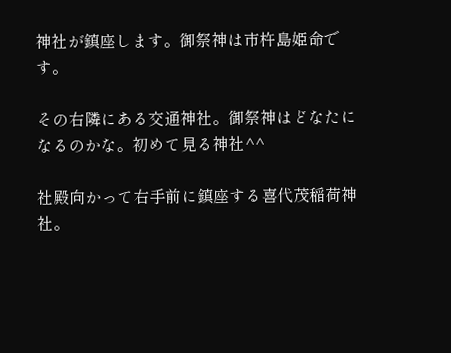神社が鎮座します。御祭神は市杵島姫命です。

その右隣にある交通神社。御祭神はどなたになるのかな。初めて見る神社^^

社殿向かって右手前に鎮座する喜代茂稲荷神社。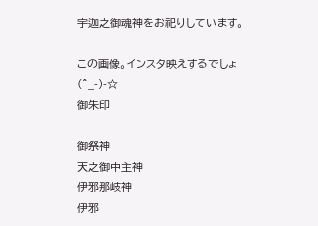宇迦之御魂神をお祀りしています。

この画像。インスタ映えするでしょ(^_-)-☆
御朱印

御祭神
天之御中主神
伊邪那岐神
伊邪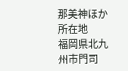那美神ほか
所在地
福岡県北九州市門司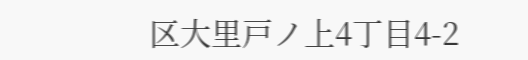区大里戸ノ上4丁目4-2